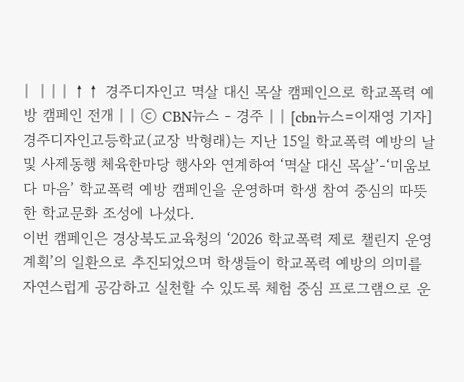|  | | | ↑↑ 경주디자인고 멱살 대신 목살 캠페인으로 학교폭력 예방 캠페인 전개 | | ⓒ CBN뉴스 - 경주 | | [cbn뉴스=이재영 기자] 경주디자인고등학교(교장 박형래)는 지난 15일 학교폭력 예방의 날 및 사제동행 체육한마당 행사와 연계하여 ‘멱살 대신 목살’-‘미움보다 마음’ 학교폭력 예방 캠페인을 운영하며 학생 참여 중심의 따뜻한 학교문화 조성에 나섰다.
이번 캠페인은 경상북도교육청의 ‘2026 학교폭력 제로 챌린지 운영 계획’의 일환으로 추진되었으며 학생들이 학교폭력 예방의 의미를 자연스럽게 공감하고 실천할 수 있도록 체험 중심 프로그램으로 운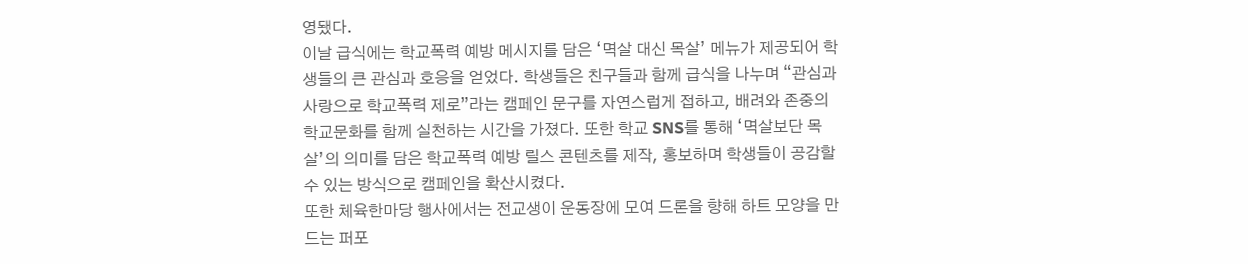영됐다.
이날 급식에는 학교폭력 예방 메시지를 담은 ‘멱살 대신 목살’ 메뉴가 제공되어 학생들의 큰 관심과 호응을 얻었다. 학생들은 친구들과 함께 급식을 나누며 “관심과 사랑으로 학교폭력 제로”라는 캠페인 문구를 자연스럽게 접하고, 배려와 존중의 학교문화를 함께 실천하는 시간을 가졌다. 또한 학교 SNS를 통해 ‘멱살보단 목살’의 의미를 담은 학교폭력 예방 릴스 콘텐츠를 제작, 홍보하며 학생들이 공감할 수 있는 방식으로 캠페인을 확산시켰다.
또한 체육한마당 행사에서는 전교생이 운동장에 모여 드론을 향해 하트 모양을 만드는 퍼포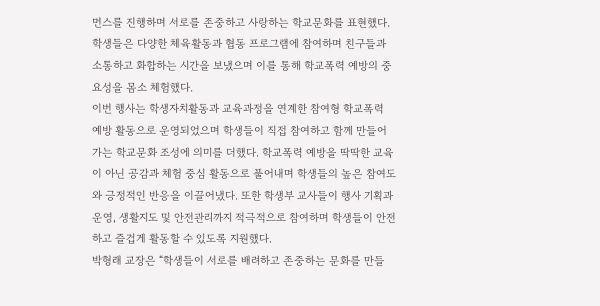먼스를 진행하며 서로를 존중하고 사랑하는 학교문화를 표현했다. 학생들은 다양한 체육활동과 협동 프로그램에 참여하며 친구들과 소통하고 화합하는 시간을 보냈으며 이를 통해 학교폭력 예방의 중요성을 몸소 체험했다.
이번 행사는 학생자치활동과 교육과정을 연계한 참여형 학교폭력 예방 활동으로 운영되었으며 학생들이 직접 참여하고 함께 만들어가는 학교문화 조성에 의미를 더했다. 학교폭력 예방을 딱딱한 교육이 아닌 공감과 체험 중심 활동으로 풀어내며 학생들의 높은 참여도와 긍정적인 반응을 이끌어냈다. 또한 학생부 교사들이 행사 기획과 운영, 생활지도 및 안전관리까지 적극적으로 참여하며 학생들이 안전하고 즐겁게 활동할 수 있도록 지원했다.
박형래 교장은 “학생들이 서로를 배려하고 존중하는 문화를 만들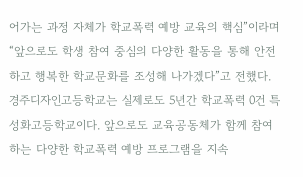어가는 과정 자체가 학교폭력 예방 교육의 핵심”이라며 “앞으로도 학생 참여 중심의 다양한 활동을 통해 안전하고 행복한 학교문화를 조성해 나가겠다”고 전했다.
경주디자인고등학교는 실제로도 5년간 학교폭력 0건 특성화고등학교이다. 앞으로도 교육공동체가 함께 참여하는 다양한 학교폭력 예방 프로그램을 지속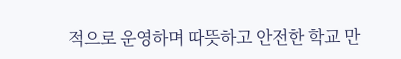적으로 운영하며 따뜻하고 안전한 학교 만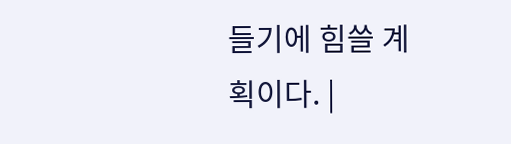들기에 힘쓸 계획이다. |